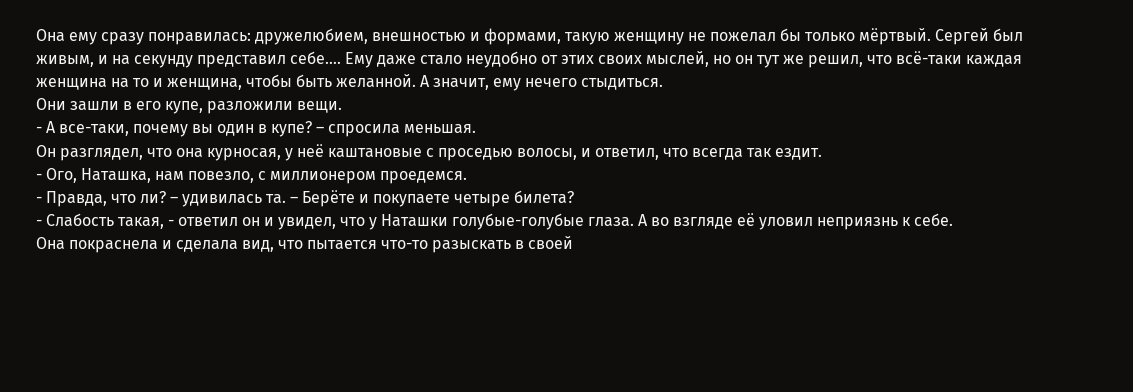Она ему сразу понравилась: дружелюбием, внешностью и формами, такую женщину не пожелал бы только мёртвый. Сергей был живым, и на секунду представил себе…. Ему даже стало неудобно от этих своих мыслей, но он тут же решил, что всё-таки каждая женщина на то и женщина, чтобы быть желанной. А значит, ему нечего стыдиться.
Они зашли в его купе, разложили вещи.
- А все-таки, почему вы один в купе? – спросила меньшая.
Он разглядел, что она курносая, у неё каштановые с проседью волосы, и ответил, что всегда так ездит.
- Ого, Наташка, нам повезло, с миллионером проедемся.
- Правда, что ли? – удивилась та. – Берёте и покупаете четыре билета?
- Слабость такая, - ответил он и увидел, что у Наташки голубые-голубые глаза. А во взгляде её уловил неприязнь к себе.
Она покраснела и сделала вид, что пытается что-то разыскать в своей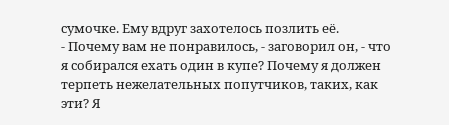сумочке. Ему вдруг захотелось позлить её.
- Почему вам не понравилось, - заговорил он, - что я собирался ехать один в купе? Почему я должен терпеть нежелательных попутчиков, таких, как эти? Я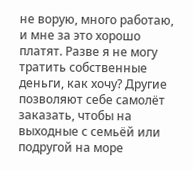не ворую, много работаю, и мне за это хорошо платят. Разве я не могу тратить собственные деньги, как хочу? Другие позволяют себе самолёт заказать, чтобы на выходные с семьёй или подругой на море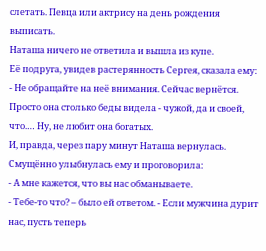слетать. Певца или актрису на день рождения выписать.
Наташа ничего не ответила и вышла из купе.
Её подруга, увидев растерянность Сергея, сказала ему:
- Не обращайте на неё внимания. Сейчас вернётся. Просто она столько беды видела - чужой, да и своей, что.… Ну, не любит она богатых.
И, правда, через пару минут Наташа вернулась. Смущённо улыбнулась ему и проговорила:
- А мне кажется, что вы нас обманываете.
- Тебе-то что? – было ей ответом. - Если мужчина дурит нас, пусть теперь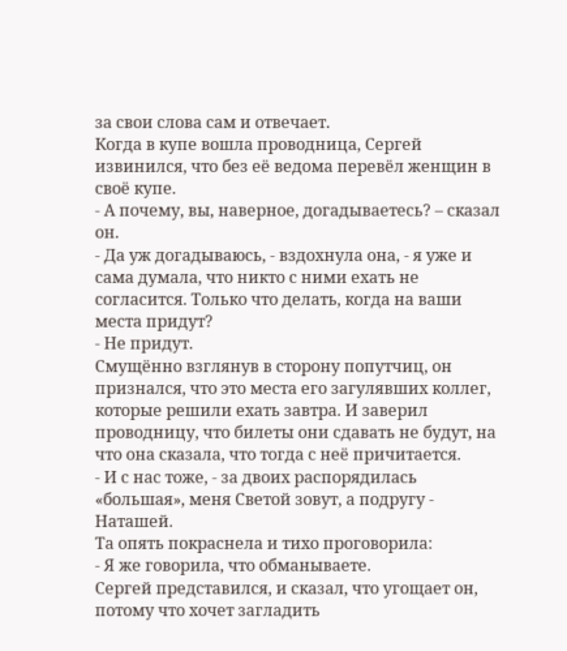за свои слова сам и отвечает.
Когда в купе вошла проводница, Сергей извинился, что без её ведома перевёл женщин в своё купе.
- А почему, вы, наверное, догадываетесь? – сказал он.
- Да уж догадываюсь, - вздохнула она, - я уже и сама думала, что никто с ними ехать не согласится. Только что делать, когда на ваши места придут?
- Не придут.
Смущённо взглянув в сторону попутчиц, он признался, что это места его загулявших коллег, которые решили ехать завтра. И заверил проводницу, что билеты они сдавать не будут, на что она сказала, что тогда с неё причитается.
- И с нас тоже, - за двоих распорядилась «большая», меня Светой зовут, а подругу - Наташей.
Та опять покраснела и тихо проговорила:
- Я же говорила, что обманываете.
Сергей представился, и сказал, что угощает он, потому что хочет загладить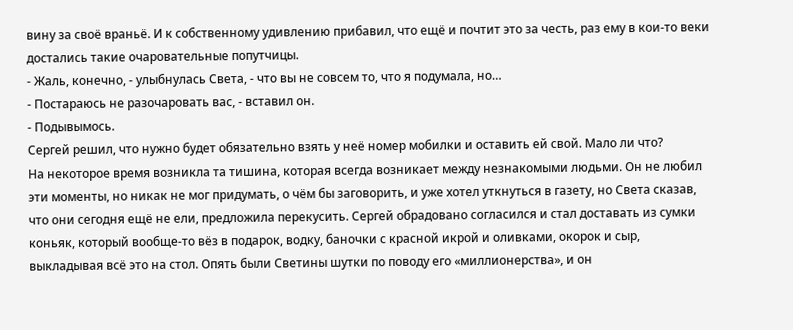вину за своё враньё. И к собственному удивлению прибавил, что ещё и почтит это за честь, раз ему в кои-то веки достались такие очаровательные попутчицы.
- Жаль, конечно, - улыбнулась Света, - что вы не совсем то, что я подумала, но…
- Постараюсь не разочаровать вас, - вставил он.
- Подывымось.
Сергей решил, что нужно будет обязательно взять у неё номер мобилки и оставить ей свой. Мало ли что?
На некоторое время возникла та тишина, которая всегда возникает между незнакомыми людьми. Он не любил эти моменты, но никак не мог придумать, о чём бы заговорить, и уже хотел уткнуться в газету, но Света сказав, что они сегодня ещё не ели, предложила перекусить. Сергей обрадовано согласился и стал доставать из сумки коньяк, который вообще-то вёз в подарок, водку, баночки с красной икрой и оливками, окорок и сыр, выкладывая всё это на стол. Опять были Светины шутки по поводу его «миллионерства», и он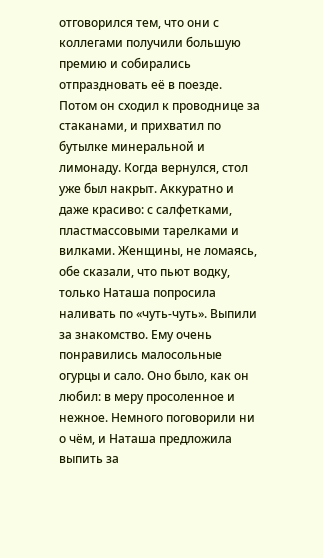отговорился тем, что они с коллегами получили большую премию и собирались отпраздновать её в поезде. Потом он сходил к проводнице за стаканами, и прихватил по бутылке минеральной и лимонаду. Когда вернулся, стол уже был накрыт. Аккуратно и даже красиво: с салфетками, пластмассовыми тарелками и вилками. Женщины, не ломаясь, обе сказали, что пьют водку, только Наташа попросила наливать по «чуть-чуть». Выпили за знакомство. Ему очень понравились малосольные огурцы и сало. Оно было, как он любил: в меру просоленное и нежное. Немного поговорили ни о чём, и Наташа предложила выпить за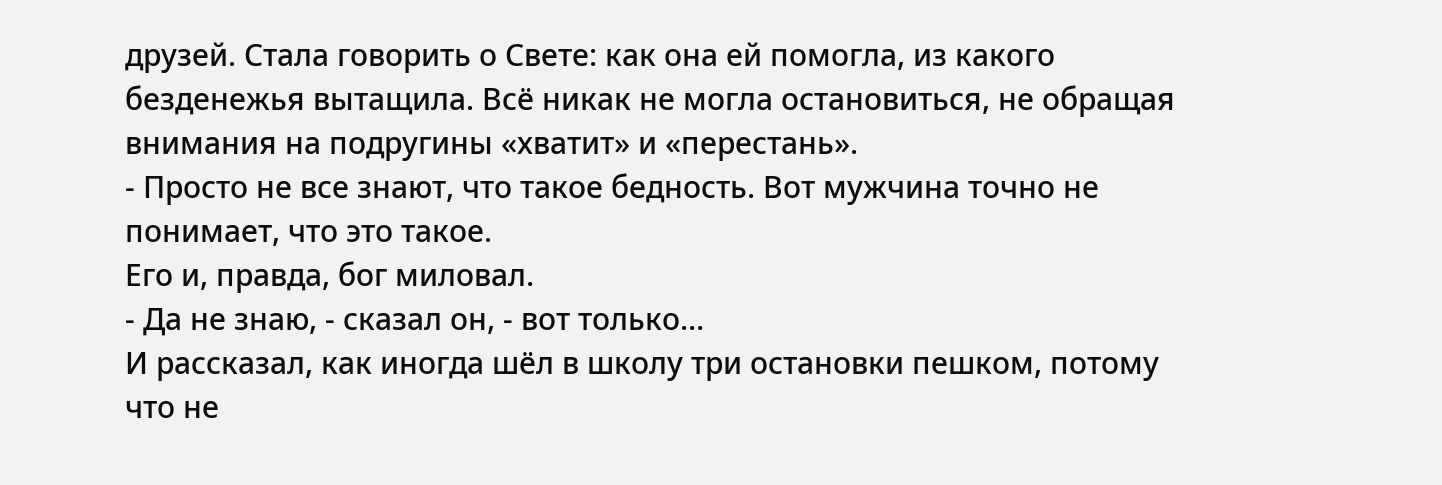друзей. Стала говорить о Свете: как она ей помогла, из какого безденежья вытащила. Всё никак не могла остановиться, не обращая внимания на подругины «хватит» и «перестань».
- Просто не все знают, что такое бедность. Вот мужчина точно не понимает, что это такое.
Его и, правда, бог миловал.
- Да не знаю, - сказал он, - вот только…
И рассказал, как иногда шёл в школу три остановки пешком, потому что не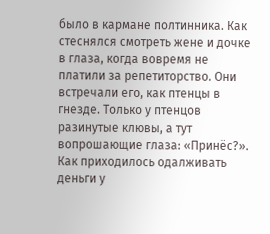было в кармане полтинника. Как стеснялся смотреть жене и дочке в глаза, когда вовремя не платили за репетиторство. Они встречали его, как птенцы в гнезде. Только у птенцов разинутые клювы, а тут вопрошающие глаза: «Принёс?». Как приходилось одалживать деньги у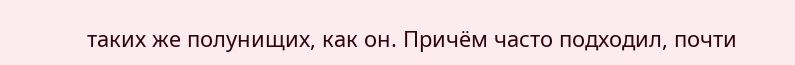таких же полунищих, как он. Причём часто подходил, почти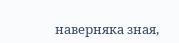наверняка зная,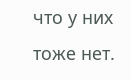что у них тоже нет.